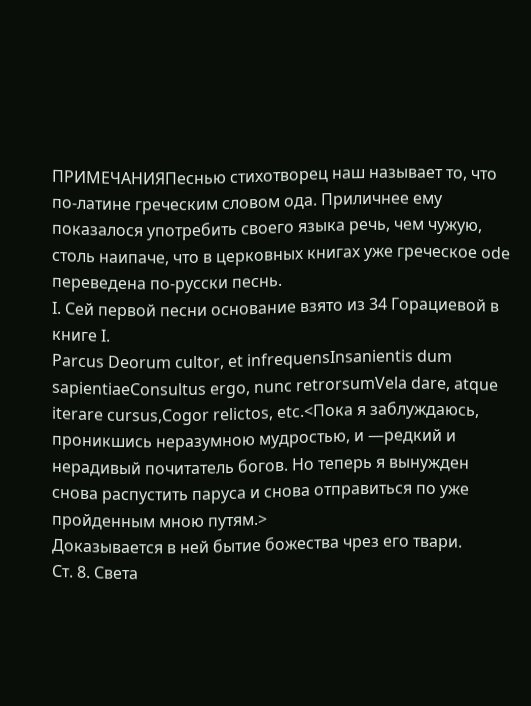ПРИМЕЧАНИЯПеснью стихотворец наш называет то, что по-латине греческим словом ода. Приличнее ему показалося употребить своего языка речь, чем чужую, столь наипаче, что в церковных книгах уже греческое ode переведена по-русски песнь.
I. Сей первой песни основание взято из 34 Горациевой в книге I.
Parcus Deorum cultor, et infrequensInsanientis dum sapientiaeConsultus ergo, nunc retrorsumVela dare, atque iterare cursus,Cogor relictos, etc.<Пока я заблуждаюсь, проникшись неразумною мудростью, и —редкий и нерадивый почитатель богов. Но теперь я вынужден снова распустить паруса и снова отправиться по уже пройденным мною путям.>
Доказывается в ней бытие божества чрез его твари.
Ст. 8. Света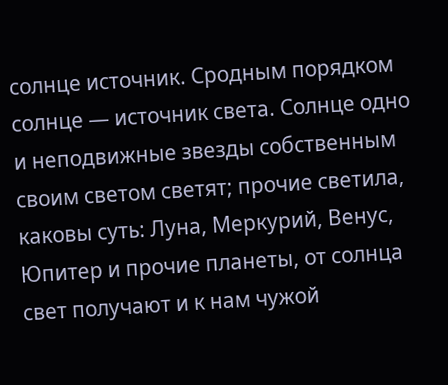солнце источник. Сродным порядком солнце — источник света. Солнце одно и неподвижные звезды собственным своим светом светят; прочие светила, каковы суть: Луна, Меркурий, Венус, Юпитер и прочие планеты, от солнца свет получают и к нам чужой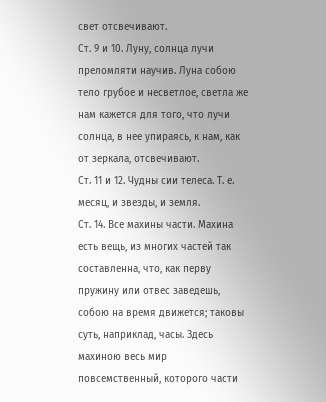свет отсвечивают.
Ст. 9 и 10. Луну, солнца лучи преломляти научив. Луна собою тело грубое и несветлое, светла же нам кажется для того, что лучи солнца, в нее упираясь, к нам, как от зеркала, отсвечивают.
Ст. 11 и 12. Чудны сии телеса. Т. е. месяц, и звезды, и земля.
Ст. 14. Все махины части. Махина есть вещь, из многих частей так составленна, что, как перву пружину или отвес заведешь, собою на время движется; таковы суть, наприклад, часы. Здесь махиною весь мир повсемственный, которого части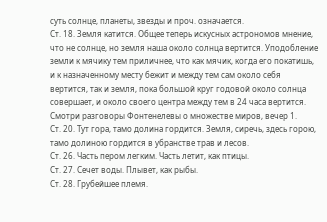суть солнце, планеты, звезды и проч. означается.
Ст. 18. Земля катится. Общее теперь искусных астрономов мнение, что не солнце, но земля наша около солнца вертится. Уподобление земли к мячику тем приличнее, что как мячик, когда его покатишь, и к назначенному месту бежит и между тем сам около себя вертится, так и земля, пока большой круг годовой около солнца совершает, и около своего центра между тем в 24 часа вертится. Смотри разговоры Фонтенелевы о множестве миров, вечер 1.
Ст. 20. Тут гора, тамо долина гордится. Земля, сиречь, здесь горою, тамо долиною гордится в убранстве трав и лесов.
Ст. 26. Часть пером легким. Часть летит, как птицы.
Ст. 27. Сечет воды. Плывет, как рыбы.
Ст. 28. Грубейшее племя.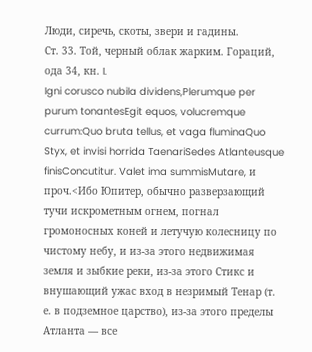Люди, сиречь, скоты, звери и гадины.
Ст. 33. Той, черный облак жарким. Гораций, ода 34, кн. I.
Igni corusco nubila dividens,Plerumque per purum tonantesEgit equos, volucremque currum:Quo bruta tellus, et vaga fluminaQuo Styx, et invisi horrida TaenariSedes Atlanteusque finisConcutitur. Valet ima summisMutare, и проч.<Ибо Юпитер, обычно разверзающий тучи искрометным огнем, погнал громоносных коней и летучую колесницу по чистому небу, и из-за этого недвижимая земля и зыбкие реки, из-за этого Стикс и внушающий ужас вход в незримый Тенар (т. е. в подземное царство), из-за этого пределы Атланта — все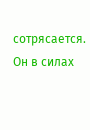сотрясается. Он в силах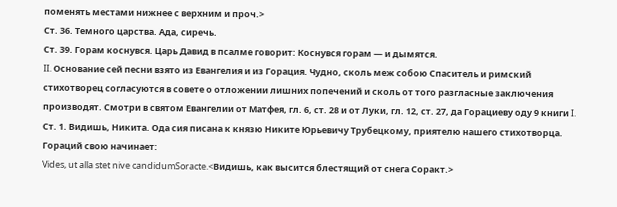поменять местами нижнее с верхним и проч.>
Ст. 36. Темного царства. Ада, сиречь.
Ст. 39. Горам коснувся. Царь Давид в псалме говорит: Коснувся горам — и дымятся.
II. Основание сей песни взято из Евангелия и из Горация. Чудно, сколь меж собою Спаситель и римский стихотворец согласуются в совете о отложении лишних попечений и сколь от того разгласные заключения производят. Смотри в святом Евангелии от Матфея, гл. 6, ст. 28 и от Луки, гл. 12, ст. 27, да Горациеву оду 9 книги I.
Ст. 1. Видишь, Никита. Ода сия писана к князю Никите Юрьевичу Трубецкому, приятелю нашего стихотворца. Гораций свою начинает:
Vides, ut alla stet nive candidumSoracte.<Видишь, как высится блестящий от снега Соракт.>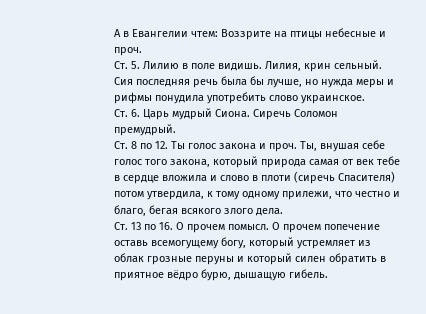А в Евангелии чтем: Воззрите на птицы небесные и проч.
Ст. 5. Лилию в поле видишь. Лилия, крин сельный. Сия последняя речь была бы лучше, но нужда меры и рифмы понудила употребить слово украинское.
Ст. 6. Царь мудрый Сиона. Сиречь Соломон премудрый.
Ст. 8 по 12. Ты голос закона и проч. Ты, внушая себе голос того закона, который природа самая от век тебе в сердце вложила и слово в плоти (сиречь Спасителя) потом утвердила, к тому одному прилежи, что честно и благо, бегая всякого злого дела.
Ст. 13 по 16. О прочем помысл. О прочем попечение оставь всемогущему богу, который устремляет из облак грозные перуны и который силен обратить в приятное вёдро бурю, дышащую гибель.